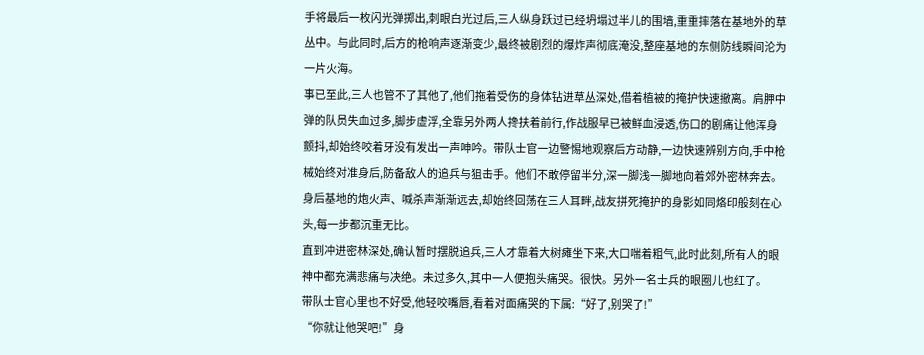手将最后一枚闪光弹掷出,刺眼白光过后,三人纵身跃过已经坍塌过半儿的围墙,重重摔落在基地外的草丛中。与此同时,后方的枪响声逐渐变少,最终被剧烈的爆炸声彻底淹没,整座基地的东侧防线瞬间沦为一片火海。
事已至此,三人也管不了其他了,他们拖着受伤的身体钻进草丛深处,借着植被的掩护快速撤离。肩胛中弹的队员失血过多,脚步虚浮,全靠另外两人搀扶着前行,作战服早已被鲜血浸透,伤口的剧痛让他浑身颤抖,却始终咬着牙没有发出一声呻吟。带队士官一边警惕地观察后方动静,一边快速辨别方向,手中枪械始终对准身后,防备敌人的追兵与狙击手。他们不敢停留半分,深一脚浅一脚地向着郊外密林奔去。身后基地的炮火声、喊杀声渐渐远去,却始终回荡在三人耳畔,战友拼死掩护的身影如同烙印般刻在心头,每一步都沉重无比。
直到冲进密林深处,确认暂时摆脱追兵,三人才靠着大树瘫坐下来,大口喘着粗气,此时此刻,所有人的眼神中都充满悲痛与决绝。未过多久,其中一人便抱头痛哭。很快。另外一名士兵的眼圈儿也红了。
带队士官心里也不好受,他轻咬嘴唇,看着对面痛哭的下属:“好了,别哭了!”
“你就让他哭吧!”身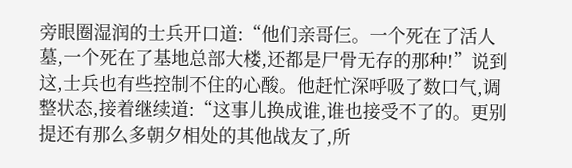旁眼圈湿润的士兵开口道:“他们亲哥仨。一个死在了活人墓,一个死在了基地总部大楼,还都是尸骨无存的那种!”说到这,士兵也有些控制不住的心酸。他赶忙深呼吸了数口气,调整状态,接着继续道:“这事儿换成谁,谁也接受不了的。更别提还有那么多朝夕相处的其他战友了,所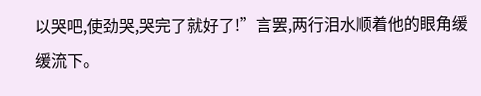以哭吧,使劲哭,哭完了就好了!”言罢,两行泪水顺着他的眼角缓缓流下。